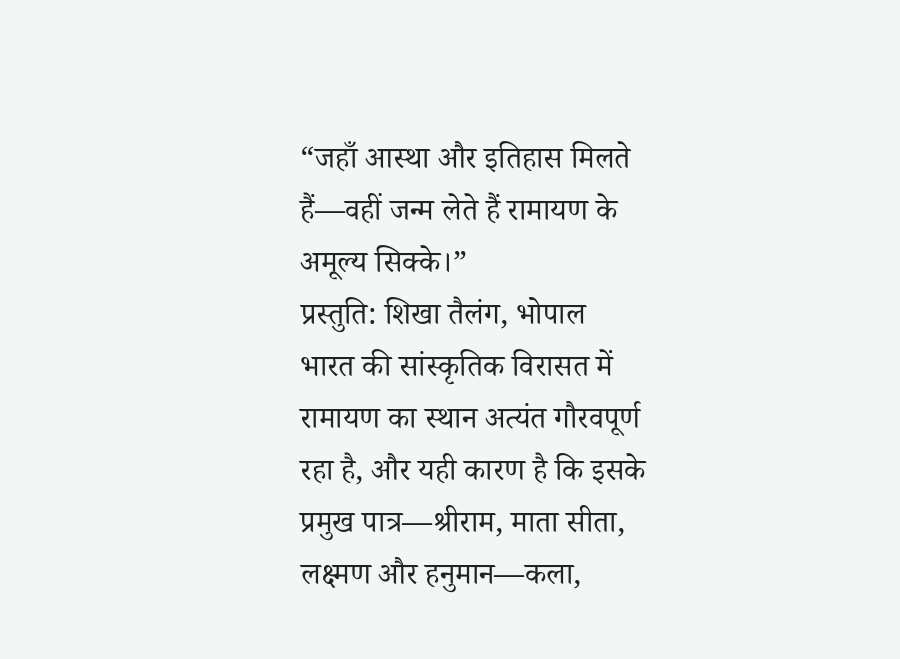“जहाँ आस्था और इतिहास मिलते हैं—वहीं जन्म लेते हैं रामायण के अमूल्य सिक्के।”
प्रस्तुति: शिखा तैलंग, भोपाल
भारत की सांस्कृतिक विरासत में रामायण का स्थान अत्यंत गौरवपूर्ण रहा है, और यही कारण है कि इसके प्रमुख पात्र—श्रीराम, माता सीता, लक्ष्मण और हनुमान—कला,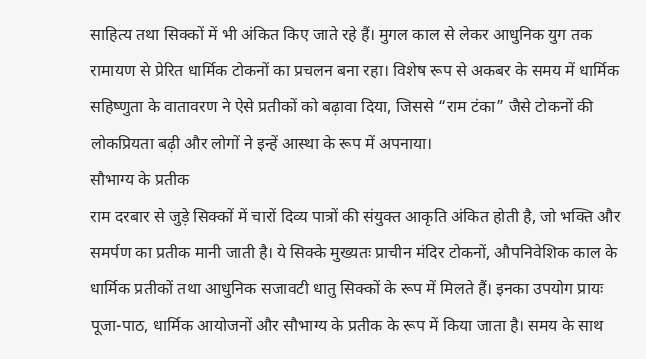साहित्य तथा सिक्कों में भी अंकित किए जाते रहे हैं। मुगल काल से लेकर आधुनिक युग तक रामायण से प्रेरित धार्मिक टोकनों का प्रचलन बना रहा। विशेष रूप से अकबर के समय में धार्मिक सहिष्णुता के वातावरण ने ऐसे प्रतीकों को बढ़ावा दिया, जिससे “राम टंका” जैसे टोकनों की लोकप्रियता बढ़ी और लोगों ने इन्हें आस्था के रूप में अपनाया।
सौभाग्य के प्रतीक
राम दरबार से जुड़े सिक्कों में चारों दिव्य पात्रों की संयुक्त आकृति अंकित होती है, जो भक्ति और समर्पण का प्रतीक मानी जाती है। ये सिक्के मुख्यतः प्राचीन मंदिर टोकनों, औपनिवेशिक काल के धार्मिक प्रतीकों तथा आधुनिक सजावटी धातु सिक्कों के रूप में मिलते हैं। इनका उपयोग प्रायः पूजा-पाठ, धार्मिक आयोजनों और सौभाग्य के प्रतीक के रूप में किया जाता है। समय के साथ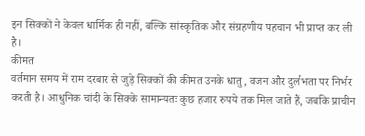इन सिक्कों ने केवल धार्मिक ही नहीं, बल्कि सांस्कृतिक और संग्रहणीय पहचान भी प्राप्त कर ली है।
कीमत
वर्तमान समय में राम दरबार से जुड़े सिक्कों की कीमत उनके धातु, वजन और दुर्लभता पर निर्भर करती है। आधुनिक चांदी के सिक्के सामान्यतः कुछ हजार रुपये तक मिल जाते हैं, जबकि प्राचीन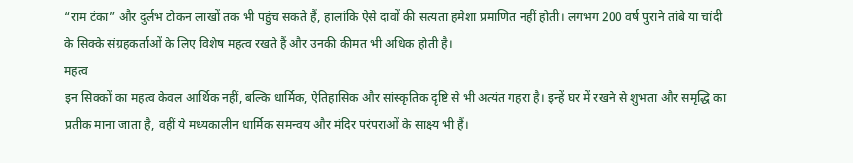“राम टंका” और दुर्लभ टोकन लाखों तक भी पहुंच सकते हैं, हालांकि ऐसे दावों की सत्यता हमेशा प्रमाणित नहीं होती। लगभग 200 वर्ष पुराने तांबे या चांदी के सिक्के संग्रहकर्ताओं के लिए विशेष महत्व रखते हैं और उनकी कीमत भी अधिक होती है।
महत्व
इन सिक्कों का महत्व केवल आर्थिक नहीं, बल्कि धार्मिक, ऐतिहासिक और सांस्कृतिक दृष्टि से भी अत्यंत गहरा है। इन्हें घर में रखने से शुभता और समृद्धि का प्रतीक माना जाता है, वहीं ये मध्यकालीन धार्मिक समन्वय और मंदिर परंपराओं के साक्ष्य भी हैं।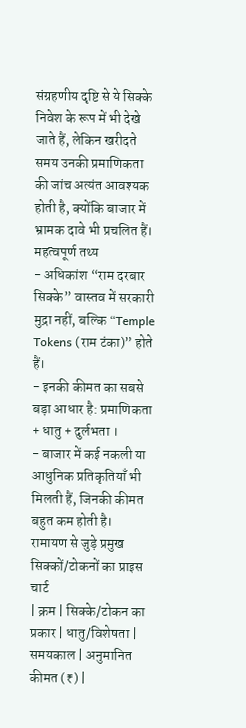संग्रहणीय दृष्टि से ये सिक्के निवेश के रूप में भी देखे जाते हैं, लेकिन खरीदते समय उनकी प्रमाणिकता की जांच अत्यंत आवश्यक होती है, क्योंकि बाजार में भ्रामक दावे भी प्रचलित हैं।
महत्वपूर्ण तथ्य
- अधिकांश “राम दरबार सिक्के” वास्तव में सरकारी मुद्रा नहीं, बल्कि “Temple Tokens (राम टंका)” होते हैं।
- इनकी कीमत का सबसे बड़ा आधार है: प्रमाणिकता + धातु + दुर्लभता ।
- बाजार में कई नकली या आधुनिक प्रतिकृतियाँ भी मिलती हैं, जिनकी कीमत बहुत कम होती है।
रामायण से जुड़े प्रमुख सिक्कों/टोकनों का प्राइस चार्ट
| क्रम | सिक्के/टोकन का प्रकार | धातु/विशेषता | समयकाल | अनुमानित कीमत (₹) |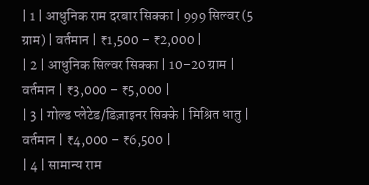| 1 | आधुनिक राम दरबार सिक्का | 999 सिल्वर (5 ग्राम) | वर्तमान | ₹1,500 – ₹2,000 |
| 2 | आधुनिक सिल्वर सिक्का | 10–20 ग्राम | वर्तमान | ₹3,000 – ₹5,000 |
| 3 | गोल्ड प्लेटेड/डिज़ाइनर सिक्के | मिश्रित धातु | वर्तमान | ₹4,000 – ₹6,500 |
| 4 | सामान्य राम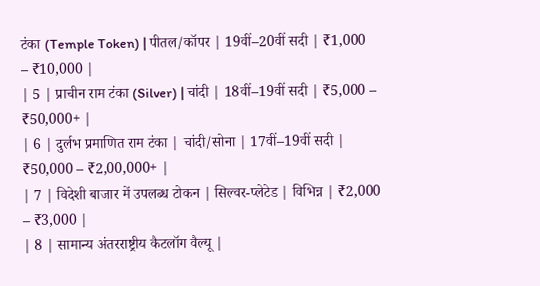टंका (Temple Token) | पीतल/कॉपर | 19वीं–20वीं सदी | ₹1,000 – ₹10,000 |
| 5 | प्राचीन राम टंका (Silver) | चांदी | 18वीं–19वीं सदी | ₹5,000 – ₹50,000+ |
| 6 | दुर्लभ प्रमाणित राम टंका | चांदी/सोना | 17वीं–19वीं सदी | ₹50,000 – ₹2,00,000+ |
| 7 | विदेशी बाजार में उपलब्ध टोकन | सिल्वर-प्लेटेड | विभिन्न | ₹2,000 – ₹3,000 |
| 8 | सामान्य अंतरराष्ट्रीय कैटलॉग वैल्यू |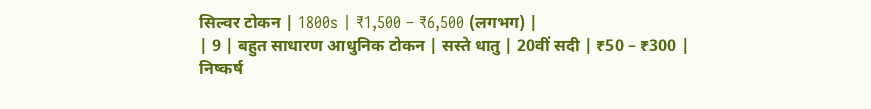सिल्वर टोकन | 1800s | ₹1,500 – ₹6,500 (लगभग) |
| 9 | बहुत साधारण आधुनिक टोकन | सस्ते धातु | 20वीं सदी | ₹50 – ₹300 |
निष्कर्ष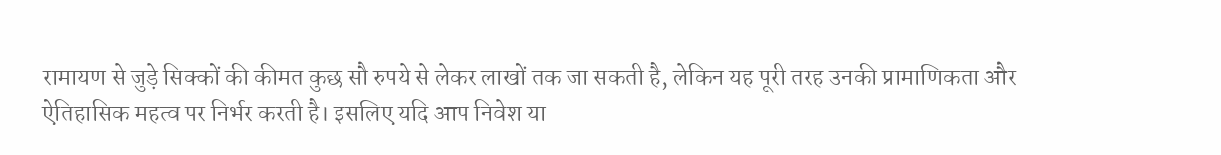रामायण से जुड़े सिक्कों की कीमत कुछ सौ रुपये से लेकर लाखों तक जा सकती है, लेकिन यह पूरी तरह उनकी प्रामाणिकता और ऐतिहासिक महत्व पर निर्भर करती है। इसलिए यदि आप निवेश या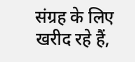संग्रह के लिए खरीद रहे हैं,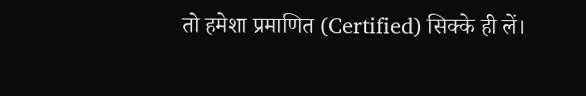तो हमेशा प्रमाणित (Certified) सिक्के ही लें।